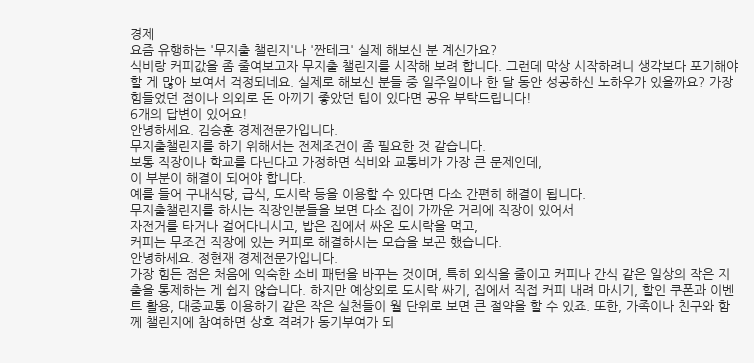경제
요즘 유행하는 '무지출 챌린지'나 '짠테크' 실제 해보신 분 계신가요?
식비랑 커피값을 좀 줄여보고자 무지출 챌린지를 시작해 보려 합니다. 그런데 막상 시작하려니 생각보다 포기해야 할 게 많아 보여서 걱정되네요. 실제로 해보신 분들 중 일주일이나 한 달 동안 성공하신 노하우가 있을까요? 가장 힘들었던 점이나 의외로 돈 아끼기 좋았던 팁이 있다면 공유 부탁드립니다!
6개의 답변이 있어요!
안녕하세요. 김승훈 경제전문가입니다.
무지출챌린지를 하기 위해서는 전제조건이 좀 필요한 것 같습니다.
보통 직장이나 학교를 다닌다고 가정하면 식비와 교통비가 가장 큰 문제인데,
이 부분이 해결이 되어야 합니다.
예를 들어 구내식당, 급식, 도시락 등을 이용할 수 있다면 다소 간편히 해결이 됩니다.
무지출챌린지를 하시는 직장인분들을 보면 다소 집이 가까운 거리에 직장이 있어서
자전거를 타거나 걸어다니시고, 밥은 집에서 싸온 도시락을 먹고,
커피는 무조건 직장에 있는 커피로 해결하시는 모습을 보곤 했습니다.
안녕하세요. 정현재 경제전문가입니다.
가장 힘든 점은 처음에 익숙한 소비 패턴을 바꾸는 것이며, 특히 외식을 줄이고 커피나 간식 같은 일상의 작은 지출을 통제하는 게 쉽지 않습니다. 하지만 예상외로 도시락 싸기, 집에서 직접 커피 내려 마시기, 할인 쿠폰과 이벤트 활용, 대중교통 이용하기 같은 작은 실천들이 월 단위로 보면 큰 절약을 할 수 있죠. 또한, 가족이나 친구와 함께 챌린지에 참여하면 상호 격려가 동기부여가 되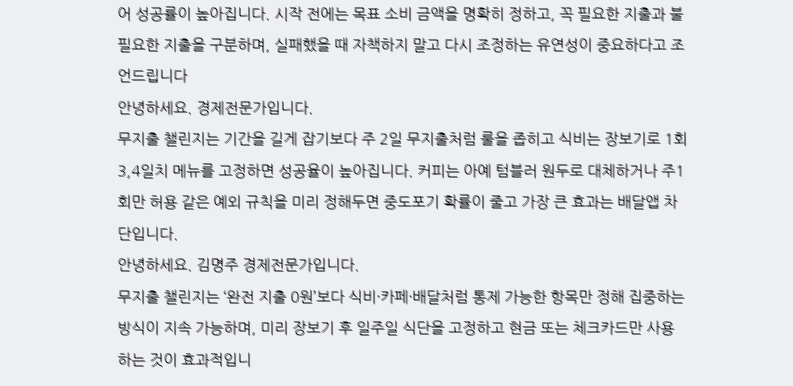어 성공률이 높아집니다. 시작 전에는 목표 소비 금액을 명확히 정하고, 꼭 필요한 지출과 불필요한 지출을 구분하며, 실패했을 때 자책하지 말고 다시 조정하는 유연성이 중요하다고 조언드립니다
안녕하세요. 경제전문가입니다.
무지출 챌린지는 기간을 길게 잡기보다 주 2일 무지출처럼 룰을 좁히고 식비는 장보기로 1회 3,4일치 메뉴를 고정하면 성공율이 높아집니다. 커피는 아예 텀블러 원두로 대체하거나 주1회만 허용 같은 예외 규칙을 미리 정해두면 중도포기 확률이 줄고 가장 큰 효과는 배달앱 차단입니다.
안녕하세요. 김명주 경제전문가입니다.
무지출 챌린지는 ‘완전 지출 0원’보다 식비·카페·배달처럼 통제 가능한 항목만 정해 집중하는 방식이 지속 가능하며, 미리 장보기 후 일주일 식단을 고정하고 현금 또는 체크카드만 사용하는 것이 효과적입니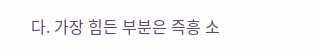다. 가장 힘든 부분은 즉흥 소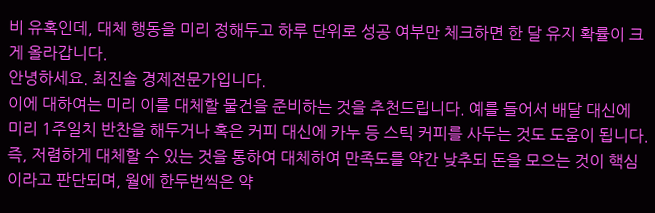비 유혹인데, 대체 행동을 미리 정해두고 하루 단위로 성공 여부만 체크하면 한 달 유지 확률이 크게 올라갑니다.
안녕하세요. 최진솔 경제전문가입니다.
이에 대하여는 미리 이를 대체할 물건을 준비하는 것을 추천드립니다. 예를 들어서 배달 대신에 미리 1주일치 반찬을 해두거나 혹은 커피 대신에 카누 등 스틱 커피를 사두는 것도 도움이 됩니다. 즉, 저렴하게 대체할 수 있는 것을 통하여 대체하여 만족도를 약간 낮추되 돈을 모으는 것이 핵심이라고 판단되며, 월에 한두번씩은 약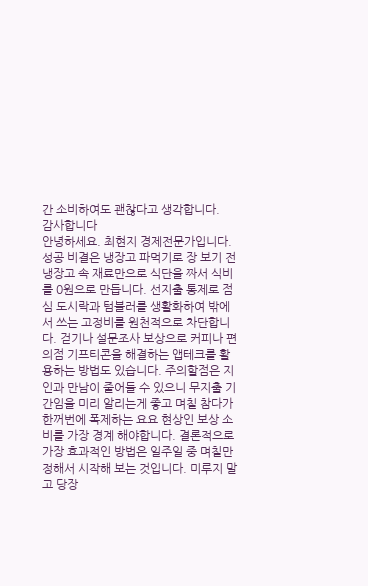간 소비하여도 괜찮다고 생각합니다.
감사합니다
안녕하세요. 최현지 경제전문가입니다.
성공 비결은 냉장고 파먹기로 장 보기 전 냉장고 속 재료만으로 식단을 짜서 식비를 0원으로 만듭니다. 선지출 통제로 점심 도시락과 텀블러를 생활화하여 밖에서 쓰는 고정비를 원천적으로 차단합니다. 걷기나 설문조사 보상으로 커피나 편의점 기프티콘을 해결하는 앱테크를 활용하는 방법도 있습니다. 주의할점은 지인과 만남이 줄어들 수 있으니 무지출 기간임을 미리 알리는게 좋고 며칠 참다가 한꺼번에 폭제하는 요요 현상인 보상 소비를 가장 경계 해야합니다. 결론적으로 가장 효과적인 방법은 일주일 중 며칠만 정해서 시작해 보는 것입니다. 미루지 말고 당장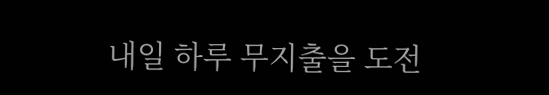내일 하루 무지출을 도전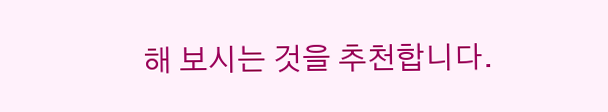해 보시는 것을 추천합니다.